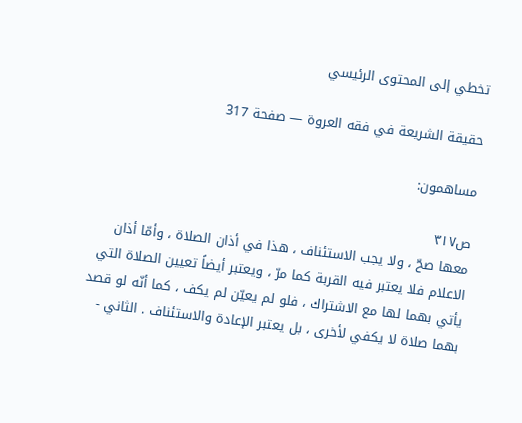تخطي إلى المحتوى الرئيسي

حقيقة الشريعة في فقه العروة — صفحة 317

مساهمون:

ص٣١٧
معها صحّ ، ولا يجب الاستئناف ، هذا في أذان الصلاة ، وأمّا أذان الاعلام فلا يعتبر فيه القربة كما مرّ ، ويعتبر أيضاً تعيين الصلاة التي يأتي بهما لها مع الاشتراك ، فلو لم يعيّن لم يكف ، كما أنّه لو قصد بهما صلاة لا يكفي لأخرى ، بل يعتبر الإعادة والاستئناف . الثاني -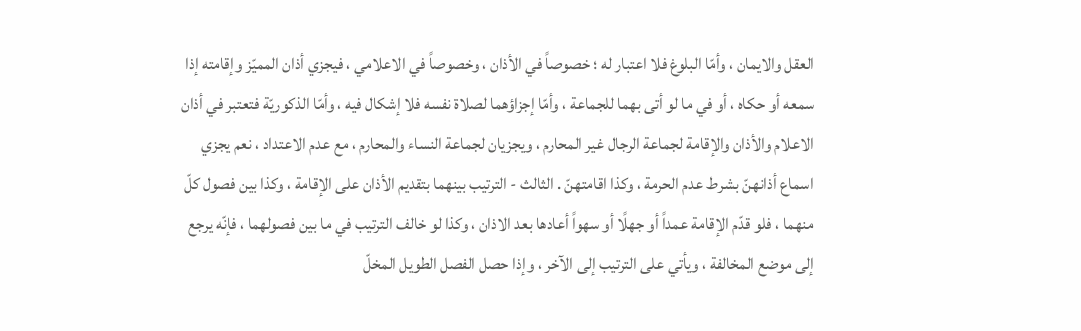العقل والايمان ، وأمّا البلوغ فلا اعتبار له ؛ خصوصاً في الأذان ، وخصوصاً في الاعلامي ، فيجزي أذان المميّز وإقامته إذا سمعه أو حكاه ، أو في ما لو أتى بهما للجماعة ، وأمّا إجزاؤهما لصلاة نفسه فلا إشكال فيه ، وأمّا الذكوريّة فتعتبر في أذان الاعلام والأذان والإقامة لجماعة الرجال غير المحارم ، ويجزيان لجماعة النساء والمحارم ، مع عدم الاعتداد ، نعم يجزي اسماع أذانهنّ بشرط عدم الحرمة ، وكذا اقامتهنّ . الثالث - الترتيب بينهما بتقديم الأذان على الإقامة ، وكذا بين فصول كلّ منهما ، فلو قدّم الإقامة عمداً أو جهلًا أو سهواً أعادها بعد الاذان ، وكذا لو خالف الترتيب في ما بين فصولهما ، فإنّه يرجع إلى موضع المخالفة ، ويأتي على الترتيب إلى الآخر ، وإذا حصل الفصل الطويل المخلّ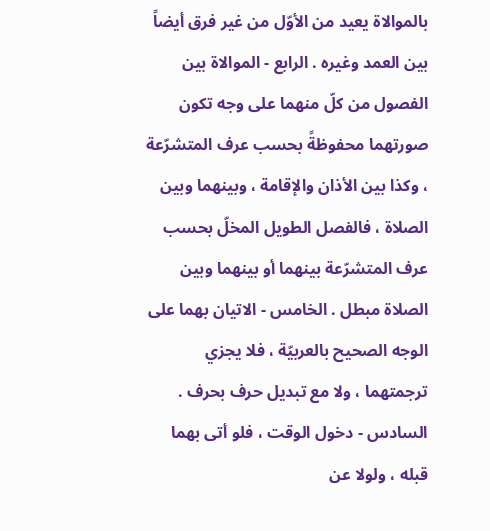بالموالاة يعيد من الأوّل من غير فرق أيضاً بين العمد وغيره . الرابع - الموالاة بين الفصول من كلّ منهما على وجه تكون صورتهما محفوظةً بحسب عرف المتشرّعة ، وكذا بين الأذان والإقامة ، وبينهما وبين الصلاة ، فالفصل الطويل المخلّ بحسب عرف المتشرّعة بينهما أو بينهما وبين الصلاة مبطل . الخامس - الاتيان بهما على الوجه الصحيح بالعربيّة ، فلا يجزي ترجمتهما ، ولا مع تبديل حرف بحرف . السادس - دخول الوقت ، فلو أتى بهما قبله ، ولولا عن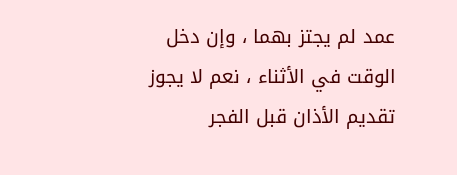عمد لم يجتز بهما ، وإن دخل الوقت في الأثناء ، نعم لا يجوز تقديم الأذان قبل الفجر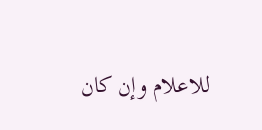للاعلام وإن كان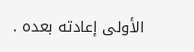الأولى إعادته بعده .